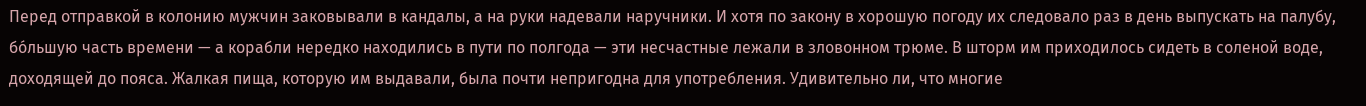Перед отправкой в колонию мужчин заковывали в кандалы, а на руки надевали наручники. И хотя по закону в хорошую погоду их следовало раз в день выпускать на палубу, бóльшую часть времени — а корабли нередко находились в пути по полгода — эти несчастные лежали в зловонном трюме. В шторм им приходилось сидеть в соленой воде, доходящей до пояса. Жалкая пища, которую им выдавали, была почти непригодна для употребления. Удивительно ли, что многие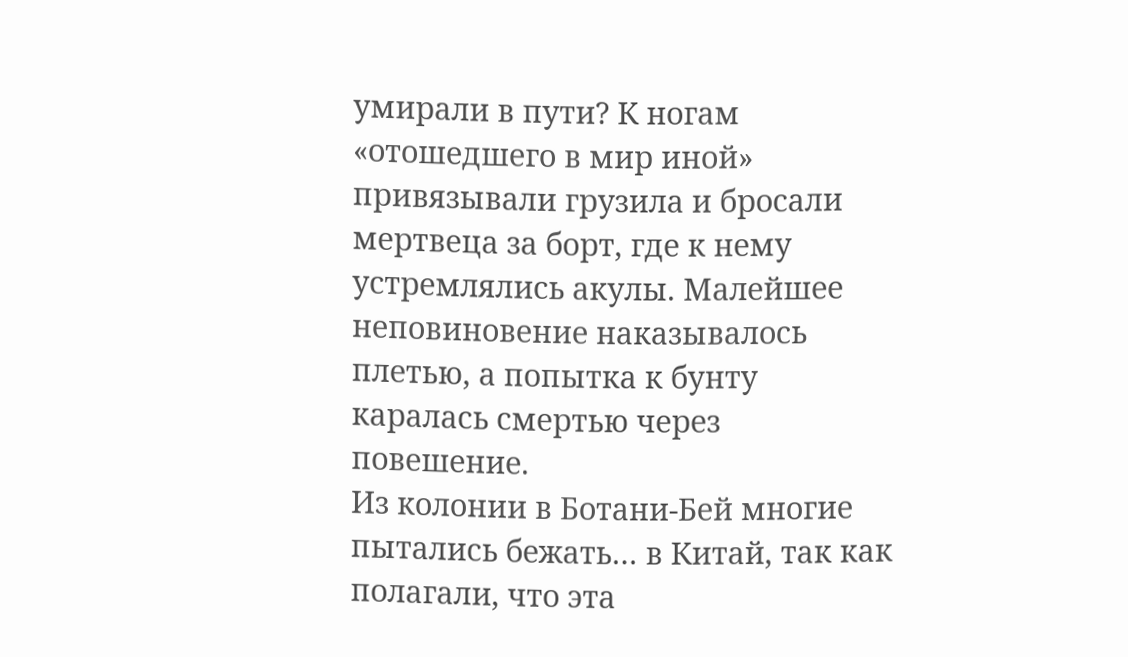умирали в пути? К ногам «отошедшего в мир иной» привязывали грузила и бросали мертвеца за борт, где к нему устремлялись акулы. Малейшее неповиновение наказывалось плетью, а попытка к бунту каралась смертью через повешение.
Из колонии в Ботани-Бей многие пытались бежать… в Китай, так как полагали, что эта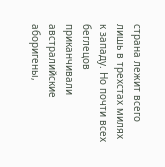страна лежит всего лишь в трехстах милях к западу. Но почти всех беглецов приканчивали австралийские аборигены,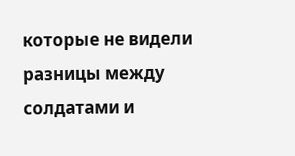которые не видели разницы между солдатами и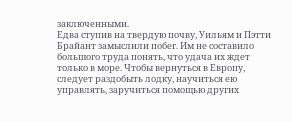заключенными.
Едва ступив на твердую почву, Уильям и Пэтти Брайант замыслили побег. Им не составило большого труда понять, что удача их ждет только в море. Чтобы вернуться в Европу, следует раздобыть лодку, научиться ею управлять, заручиться помощью других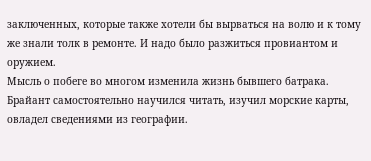заключенных, которые также хотели бы вырваться на волю и к тому же знали толк в ремонте. И надо было разжиться провиантом и оружием.
Мысль о побеге во многом изменила жизнь бывшего батрака. Брайант самостоятельно научился читать, изучил морские карты, овладел сведениями из географии.